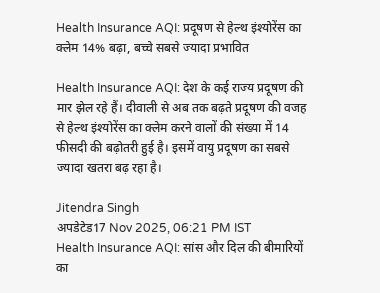Health Insurance AQI: प्रदूषण से हेल्थ इंश्योरेंस का क्लेम 14% बढ़ा, बच्चे सबसे ज्यादा प्रभावित

Health Insurance AQI: देश के कई राज्य प्रदूषण की मार झेल रहे हैं। दीवाली से अब तक बढ़ते प्रदूषण की वजह से हेल्थ इंश्योरेंस का क्लेम करने वालों की संख्या में 14 फीसदी की बढ़ोतरी हुई है। इसमें वायु प्रदूषण का सबसे ज्यादा खतरा बढ़ रहा है।

Jitendra Singh
अपडेटेड17 Nov 2025, 06:21 PM IST
Health Insurance AQI: सांस और दिल की बीमारियों का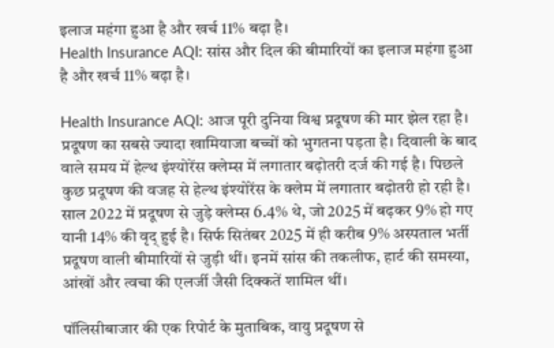इलाज महंगा हुआ है और खर्च 11% बढ़ा है।
Health Insurance AQI: सांस और दिल की बीमारियों का इलाज महंगा हुआ है और खर्च 11% बढ़ा है।

Health Insurance AQI: आज पूरी दुनिया विश्व प्रदूषण की मार झेल रहा है। प्रदूषण का सबसे ज्यादा खामियाजा बच्चों को भुगतना पड़ता है। दिवाली के बाद वाले समय में हेल्थ इंश्योरेंस क्लेम्स में लगातार बढ़ोतरी दर्ज की गई है। पिछले कुछ प्रदूषण की वजह से हेल्थ इंश्योरेंस के क्लेम में लगातार बढ़ोतरी हो रही है। साल 2022 में प्रदूषण से जुड़े क्लेम्स 6.4% थे, जो 2025 में बढ़कर 9% हो गए यानी 14% की वृद् हुई है। सिर्फ सितंबर 2025 में ही करीब 9% अस्पताल भर्ती प्रदूषण वाली बीमारियों से जुड़ी थीं। इनमें सांस की तकलीफ, हार्ट की समस्या, आंखों और त्वचा की एलर्जी जैसी दिक्कतें शामिल थीं।

पॉलिसीबाजार की एक रिपोर्ट के मुताबिक, वायु प्रदूषण से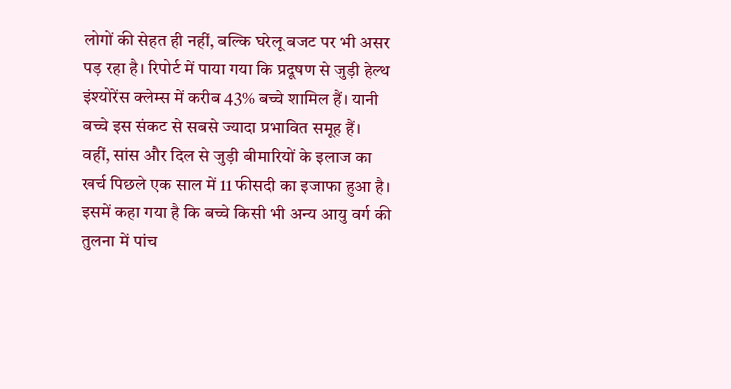लोगों की सेहत ही नहीं, बल्कि घरेलू बजट पर भी असर पड़ रहा है। रिपोर्ट में पाया गया कि प्रदूषण से जुड़ी हेल्थ इंश्योरेंस क्लेम्स में करीब 43% बच्चे शामिल हैं। यानी बच्चे इस संकट से सबसे ज्यादा प्रभावित समूह हैं। वहीं, सांस और दिल से जुड़ी बीमारियों के इलाज का खर्च पिछले एक साल में 11 फीसदी का इजाफा हुआ है। इसमें कहा गया है कि बच्चे किसी भी अन्य आयु वर्ग की तुलना में पांच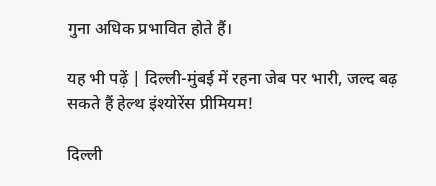गुना अधिक प्रभावित होते हैं।

यह भी पढ़ें | दिल्ली-मुंबई में रहना जेब पर भारी, जल्द बढ़ सकते हैं हेल्थ इंश्योरेंस प्रीमियम!

दिल्ली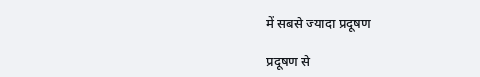में सबसे ज्यादा प्रदूषण

प्रदूषण से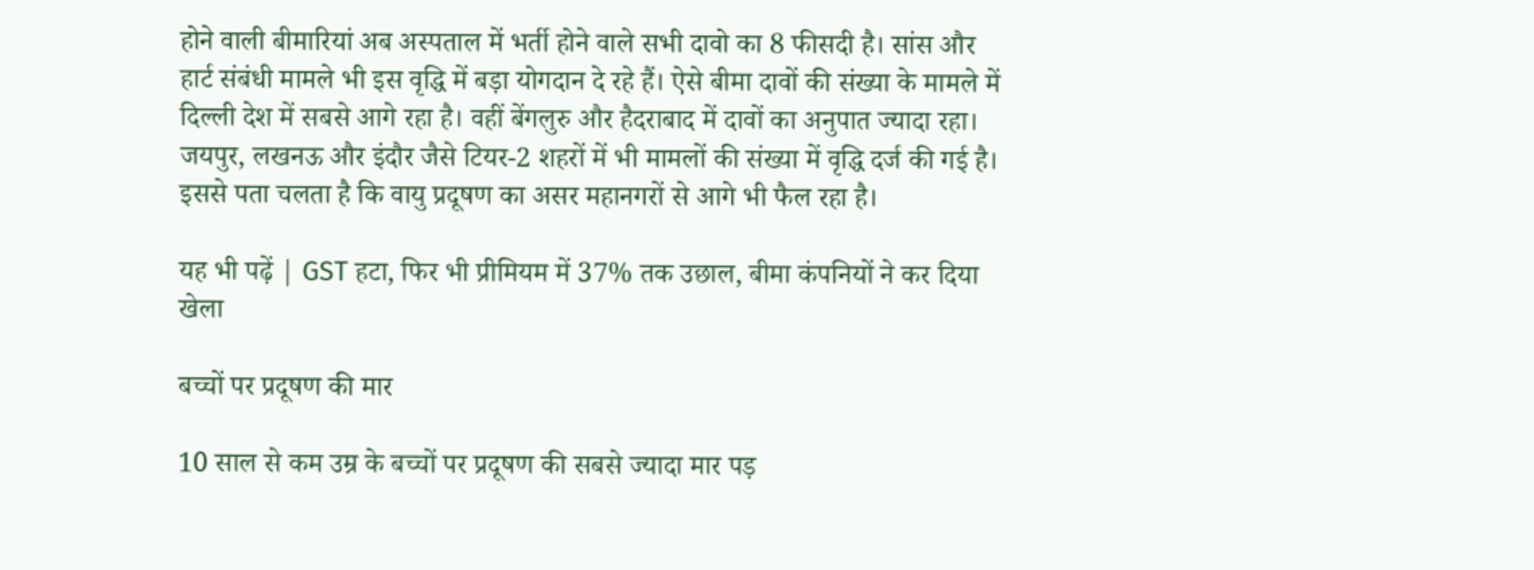होने वाली बीमारियां अब अस्पताल में भर्ती होने वाले सभी दावो का 8 फीसदी है। सांस और हार्ट संबंधी मामले भी इस वृद्धि में बड़ा योगदान दे रहे हैं। ऐसे बीमा दावों की संख्या के मामले में दिल्ली देश में सबसे आगे रहा है। वहीं बेंगलुरु और हैदराबाद में दावों का अनुपात ज्यादा रहा। जयपुर, लखनऊ और इंदौर जैसे टियर-2 शहरों में भी मामलों की संख्या में वृद्धि दर्ज की गई है। इससे पता चलता है कि वायु प्रदूषण का असर महानगरों से आगे भी फैल रहा है।

यह भी पढ़ें | GST हटा, फिर भी प्रीमियम में 37% तक उछाल, बीमा कंपनियों ने कर दिया खेला

बच्चों पर प्रदूषण की मार

10 साल से कम उम्र के बच्चों पर प्रदूषण की सबसे ज्यादा मार पड़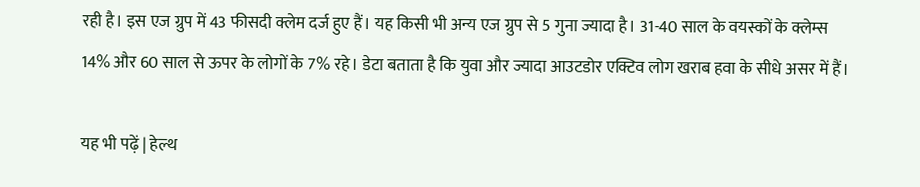रही है। इस एज ग्रुप में 43 फीसदी क्लेम दर्ज हुए हैं। यह किसी भी अन्य एज ग्रुप से 5 गुना ज्यादा है। 31-40 साल के वयस्कों के क्लेम्स 14% और 60 साल से ऊपर के लोगों के 7% रहे। डेटा बताता है कि युवा और ज्यादा आउटडोर एक्टिव लोग खराब हवा के सीधे असर में हैं।

यह भी पढ़ें | हेल्थ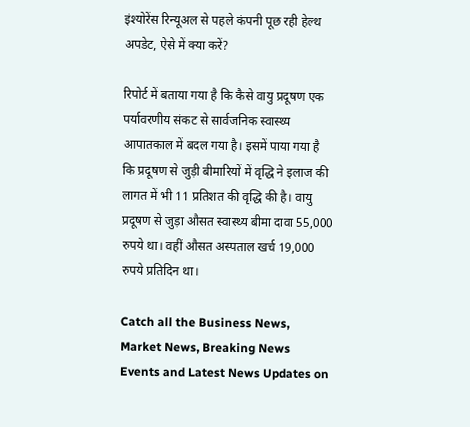इंश्योरेंस रिन्यूअल से पहले कंपनी पूछ रही हेल्थ अपडेट, ऐसे में क्या करें?

रिपोर्ट में बताया गया है कि कैसे वायु प्रदूषण एक पर्यावरणीय संकट से सार्वजनिक स्वास्थ्य आपातकाल में बदल गया है। इसमें पाया गया है कि प्रदूषण से जुड़ी बीमारियों में वृद्धि ने इलाज की लागत में भी 11 प्रतिशत की वृद्धि की है। वायु प्रदूषण से जुड़ा औसत स्वास्थ्य बीमा दावा 55,000 रुपये था। वहीं औसत अस्पताल खर्च 19,000 रुपये प्रतिदिन था।

Catch all the Business News, Market News, Breaking News Events and Latest News Updates on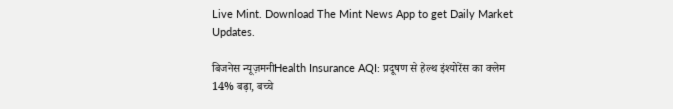Live Mint. Download The Mint News App to get Daily Market Updates.

बिजनेस न्यूज़मनीHealth Insurance AQI: प्रदूषण से हेल्थ इंश्योरेंस का क्लेम 14% बढ़ा, बच्चे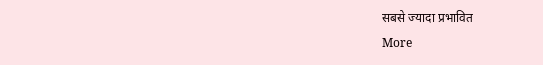सबसे ज्यादा प्रभावित
More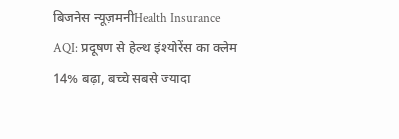बिजनेस न्यूज़मनीHealth Insurance AQI: प्रदूषण से हेल्थ इंश्योरेंस का क्लेम 14% बढ़ा, बच्चे सबसे ज्यादा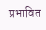प्रभावित